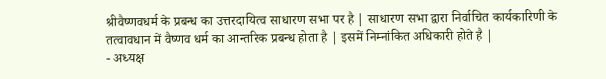श्रीवैष्णवधर्म के प्रबन्ध का उत्तरदायित्व साधारण सभा पर है | साधारण सभा द्वारा निर्वाचित कार्यकारिणी के तत्वावधान में वैष्णव धर्म का आन्तरिक प्रबन्ध होता है | इसमें निम्नांकित अधिकारी होते है |
- अध्यक्ष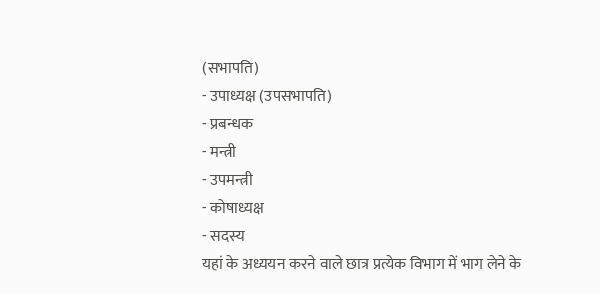(सभापति)
- उपाध्यक्ष (उपसभापति)
- प्रबन्धक
- मन्त्री
- उपमन्त्री
- कोषाध्यक्ष
- सदस्य
यहां के अध्ययन करने वाले छात्र प्रत्येक विभाग में भाग लेने के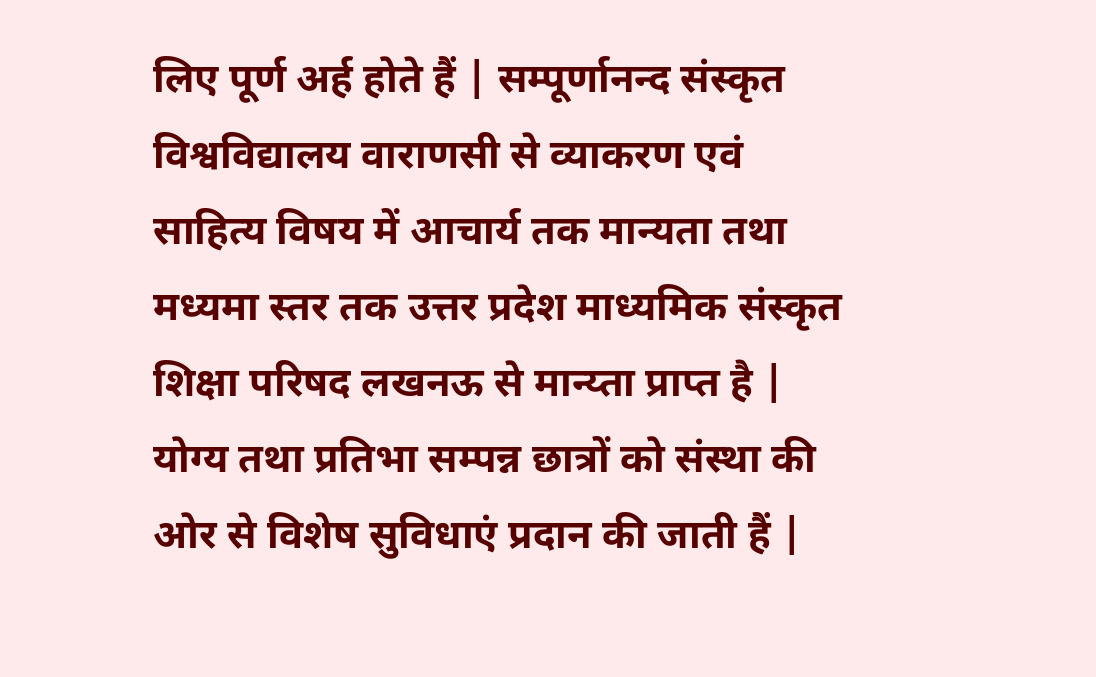लिए पूर्ण अर्ह होते हैं | सम्पूर्णानन्द संस्कृत विश्वविद्यालय वाराणसी से व्याकरण एवं साहित्य विषय में आचार्य तक मान्यता तथा मध्यमा स्तर तक उत्तर प्रदेश माध्यमिक संस्कृत शिक्षा परिषद लखनऊ से मान्य्ता प्राप्त है |
योग्य तथा प्रतिभा सम्पन्न छात्रों को संस्था की ओर से विशेष सुविधाएं प्रदान की जाती हैं |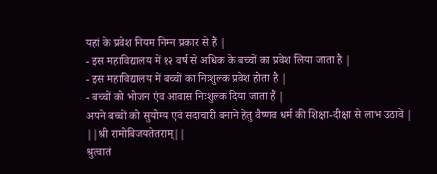यहां के प्रवेश नियम निम्न प्रकार से हैं |
- इस महाविद्यालय में १२ वर्ष से अधिक के बच्चों का प्रवेश लिया जाता है |
- इस महाविद्यालय में बच्चों का निःशुल्क प्रवेश होता है |
- बच्चों को भोजन एंव आवास निःशुल्क दिया जाता हैं |
अपने बच्चों को सुयोग्य एवं सदाचारी बनाने हेतु वैष्णव धर्म की शिक्षा-दीक्षा से लाभ उठावें |
||श्री रामोबिजयतेतराम्||
श्रुत्वातं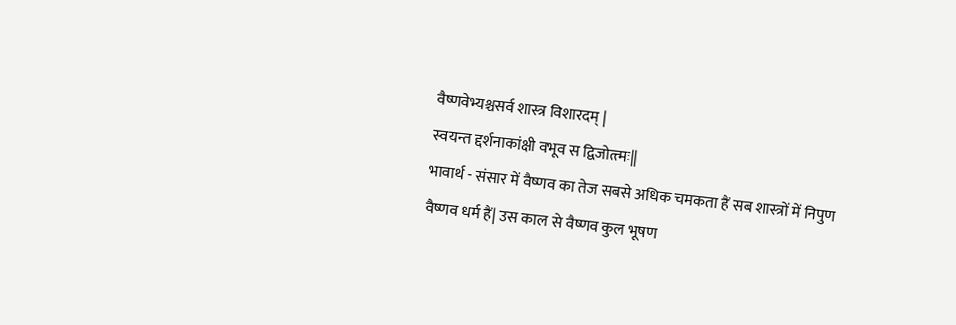वैष्णवेभ्यश्चसर्व शास्त्र विशारदम् |
स्वयन्त द्दर्शनाकांक्षी वभूव स द्विजोत्त्मः||
भावार्थ - संसार में वैष्णव का तेज सबसे अधिक चमकता हैं सब शास्त्रों में निपुण वैष्णव धर्म हैं| उस काल से वैष्णव कुल भूषण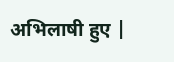अभिलाषी हुए |